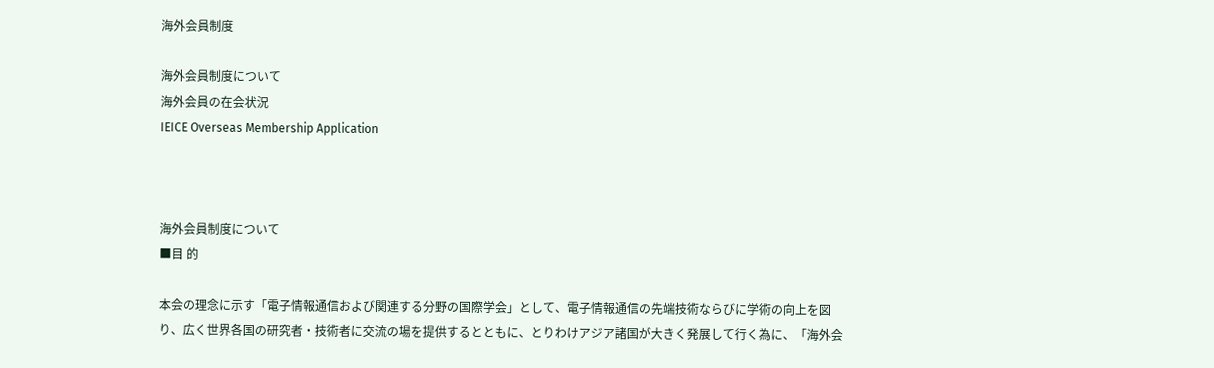海外会員制度

海外会員制度について
海外会員の在会状況
IEICE Overseas Membership Application



海外会員制度について
■目 的

本会の理念に示す「電子情報通信および関連する分野の国際学会」として、電子情報通信の先端技術ならびに学術の向上を図り、広く世界各国の研究者・技術者に交流の場を提供するとともに、とりわけアジア諸国が大きく発展して行く為に、「海外会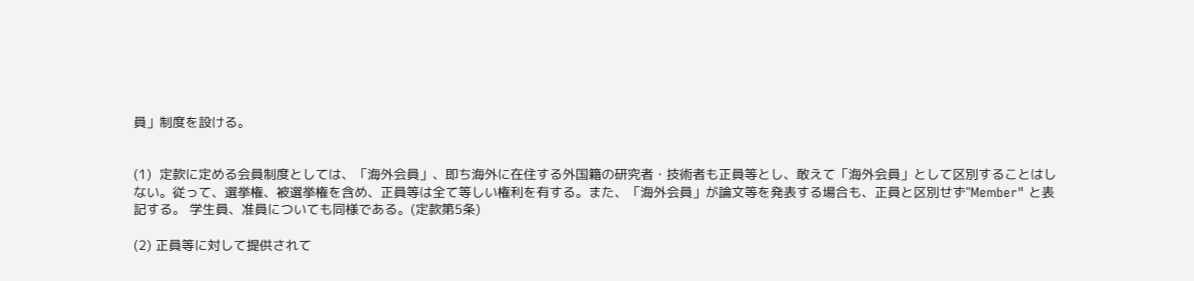員」制度を設ける。


(1)  定款に定める会員制度としては、「海外会員」、即ち海外に在住する外国籍の研究者・技術者も正員等とし、敢えて「海外会員」として区別することはしない。従って、選挙権、被選挙権を含め、正員等は全て等しい権利を有する。また、「海外会員」が論文等を発表する場合も、正員と区別せず"Member" と表記する。 学生員、准員についても同様である。(定款第5条)

(2) 正員等に対して提供されて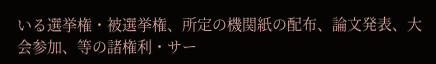いる選挙権・被選挙権、所定の機関紙の配布、論文発表、大会参加、等の諸権利・サー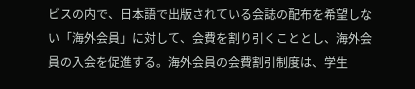ビスの内で、日本語で出版されている会誌の配布を希望しない「海外会員」に対して、会費を割り引くこととし、海外会員の入会を促進する。海外会員の会費割引制度は、学生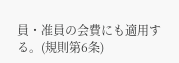員・准員の会費にも適用する。(規則第6条)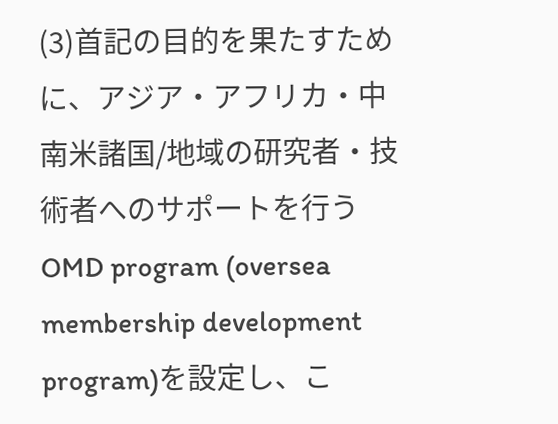(3)首記の目的を果たすために、アジア・アフリカ・中南米諸国/地域の研究者・技術者へのサポートを行うOMD program (oversea membership development program)を設定し、こ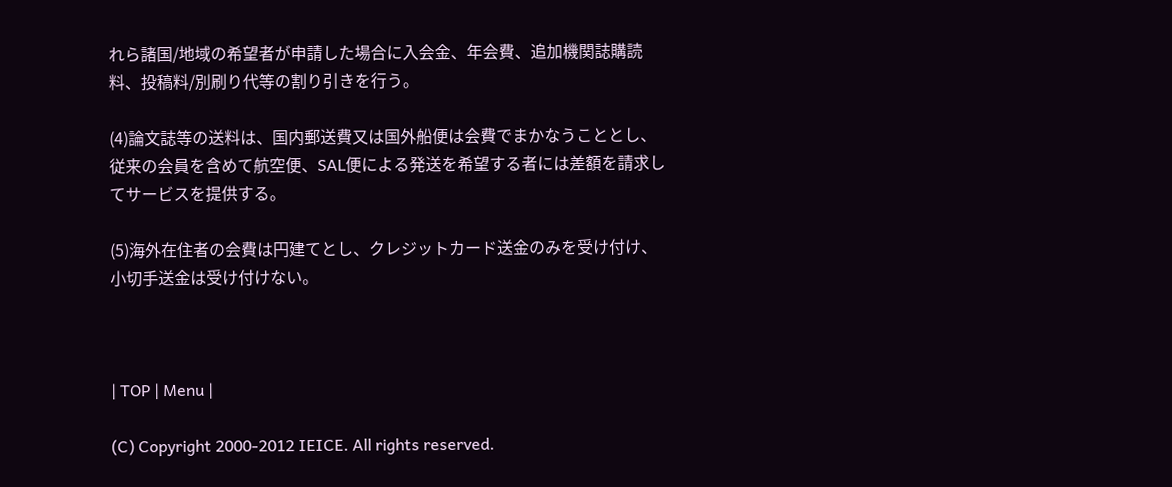れら諸国/地域の希望者が申請した場合に入会金、年会費、追加機関誌購読料、投稿料/別刷り代等の割り引きを行う。

(4)論文誌等の送料は、国内郵送費又は国外船便は会費でまかなうこととし、従来の会員を含めて航空便、SAL便による発送を希望する者には差額を請求してサービスを提供する。

(5)海外在住者の会費は円建てとし、クレジットカード送金のみを受け付け、小切手送金は受け付けない。



| TOP | Menu |

(C) Copyright 2000-2012 IEICE. All rights reserved.